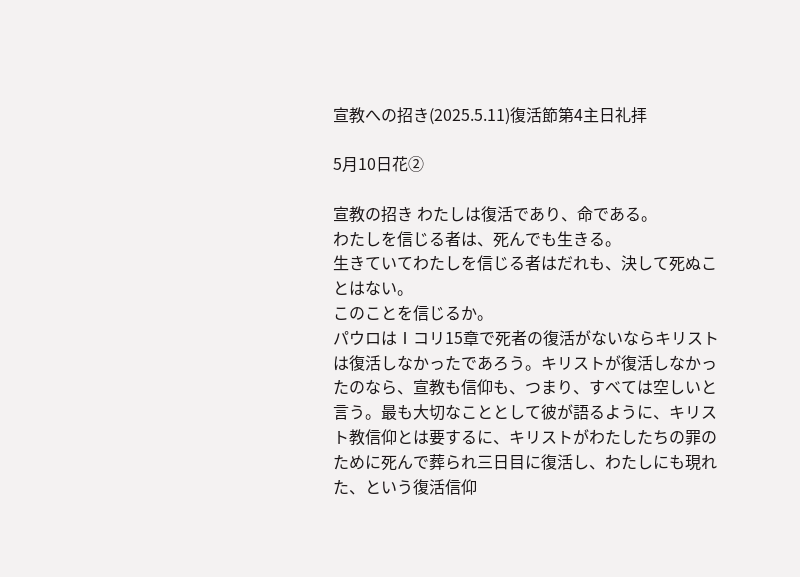宣教への招き(2025.5.11)復活節第4主日礼拝

5月10日花②

宣教の招き わたしは復活であり、命である。
わたしを信じる者は、死んでも生きる。
生きていてわたしを信じる者はだれも、決して死ぬことはない。
このことを信じるか。
パウロはⅠコリ15章で死者の復活がないならキリストは復活しなかったであろう。キリストが復活しなかったのなら、宣教も信仰も、つまり、すべては空しいと言う。最も大切なこととして彼が語るように、キリスト教信仰とは要するに、キリストがわたしたちの罪のために死んで葬られ三日目に復活し、わたしにも現れた、という復活信仰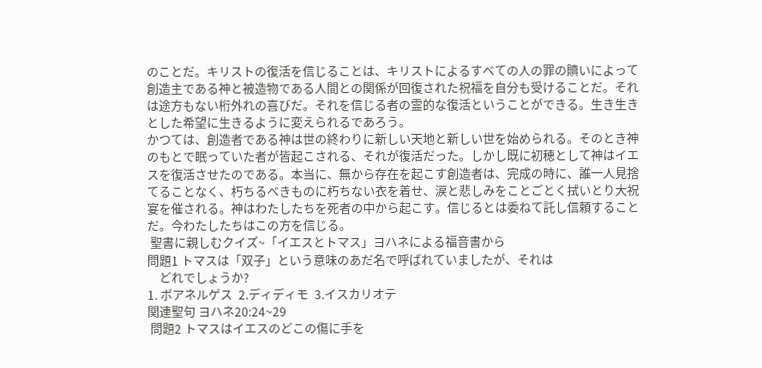のことだ。キリストの復活を信じることは、キリストによるすべての人の罪の贖いによって創造主である神と被造物である人間との関係が回復された祝福を自分も受けることだ。それは途方もない桁外れの喜びだ。それを信じる者の霊的な復活ということができる。生き生きとした希望に生きるように変えられるであろう。
かつては、創造者である神は世の終わりに新しい天地と新しい世を始められる。そのとき神のもとで眠っていた者が皆起こされる、それが復活だった。しかし既に初穂として神はイエスを復活させたのである。本当に、無から存在を起こす創造者は、完成の時に、誰一人見捨てることなく、朽ちるべきものに朽ちない衣を着せ、涙と悲しみをことごとく拭いとり大祝宴を催される。神はわたしたちを死者の中から起こす。信じるとは委ねて託し信頼することだ。今わたしたちはこの方を信じる。
 聖書に親しむクイズ~「イエスとトマス」ヨハネによる福音書から
問題1 トマスは「双子」という意味のあだ名で呼ばれていましたが、それは
    どれでしょうか?
1. ボアネルゲス  2.ディディモ  3.イスカリオテ
関連聖句 ヨハネ20:24~29
 問題2 トマスはイエスのどこの傷に手を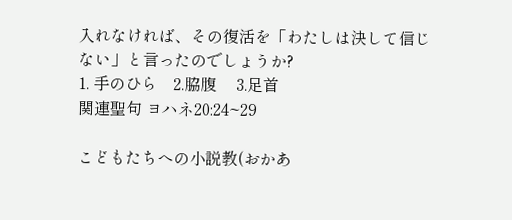入れなければ、その復活を「わたしは決して信じない」と言ったのでしょうか?
1. 手のひら    2.脇腹     3.足首
関連聖句 ヨハネ20:24~29

こどもたちへの小説教(おかあ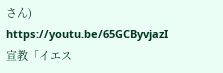さん)
https://youtu.be/65GCByvjazI
宣教「イエス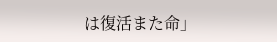は復活また命」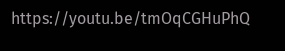https://youtu.be/tmOqCGHuPhQ